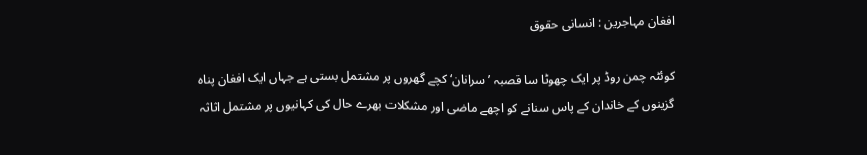افغان مہاجرین : انسانی حقوق

کوئٹہ چمن روڈ پر ایک چھوٹا سا قصبہ ’سرانان‘ کچے گھروں پر مشتمل بستی ہے جہاں ایک افغان پناہ گزینوں کے خاندان کے پاس سنانے کو اچھے ماضی اور مشکلات بھرے حال کی کہانیوں پر مشتمل اثاثہ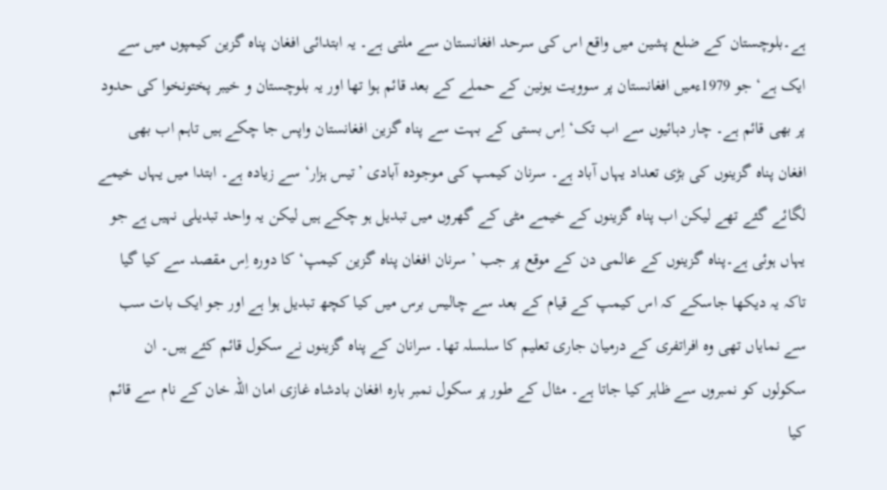ہے۔بلوچستان کے ضلع پشین میں واقع اس کی سرحد افغانستان سے ملتی ہے۔ یہ ابتدائی افغان پناہ گزین کیمپوں میں سے ایک ہے‘ جو 1979ءمیں افغانستان پر سوویت یونین کے حملے کے بعد قائم ہوا تھا اور یہ بلوچستان و خیبر پختونخوا کی حدود پر بھی قائم ہے۔ چار دہائیوں سے اب تک‘ اِس بستی کے بہت سے پناہ گزین افغانستان واپس جا چکے ہیں تاہم اب بھی افغان پناہ گزینوں کی بڑی تعداد یہاں آباد ہے۔ سرنان کیمپ کی موجودہ آبادی ’تیس ہزار‘ سے زیادہ ہے۔ ابتدا میں یہاں خیمے لگائے گئے تھے لیکن اب پناہ گزینوں کے خیمے مٹی کے گھروں میں تبدیل ہو چکے ہیں لیکن یہ واحد تبدیلی نہیں ہے جو یہاں ہوئی ہے۔پناہ گزینوں کے عالمی دن کے موقع پر جب ’سرنان افغان پناہ گزین کیمپ‘ کا دورہ اِس مقصد سے کیا گیا تاکہ یہ دیکھا جاسکے کہ اس کیمپ کے قیام کے بعد سے چالیس برس میں کیا کچھ تبدیل ہوا ہے اور جو ایک بات سب سے نمایاں تھی وہ افراتفری کے درمیان جاری تعلیم کا سلسلہ تھا۔ سرانان کے پناہ گزینوں نے سکول قائم کئے ہیں۔ ان سکولوں کو نمبروں سے ظاہر کیا جاتا ہے۔ مثال کے طور پر سکول نمبر بارہ افغان بادشاہ غازی امان اللہ خان کے نام سے قائم کیا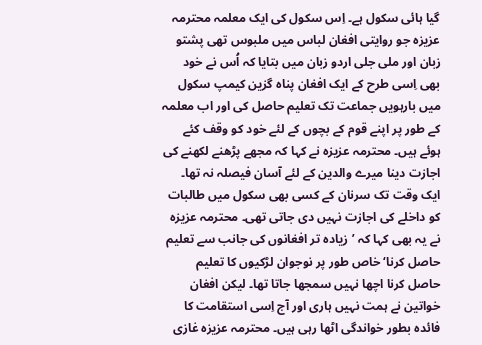گیا ہائی سکول ہے۔ اِس سکول کی ایک معلمہ محترمہ عزیزہ جو روایتی افغان لباس میں ملبوس تھی پشتو زبان اور ملی جلی اردو زبان میں بتایا کہ اُس نے خود بھی اِسی طرح کے ایک افغان پناہ گزین کیمپ سکول میں بارہویں جماعت تک تعلیم حاصل کی اور اب معلمہ کے طور پر اپنے قوم کے بچوں کے لئے خود کو وقف کئے ہوئے ہیں۔ محترمہ عزیزہ نے کہا کہ مجھے پڑھنے لکھنے کی اجازت دینا میرے والدین کے لئے آسان فیصلہ نہ تھا۔ ایک وقت تک سرنان کے کسی بھی سکول میں طالبات کو داخلے کی اجازت نہیں دی جاتی تھی۔ محترمہ عزیزہ نے یہ بھی کہا کہ ’زیادہ تر افغانوں کی جانب سے تعلیم حاصل کرنا‘ خاص طور پر نوجوان لڑکیوں کا تعلیم حاصل کرنا اچھا نہیں سمجھا جاتا تھا۔ لیکن افغان خواتین نے ہمت نہیں ہاری اور آج اِسی استقامت کا فائدہ بطور خواندگی اٹھا رہی ہیں۔ محترمہ عزیزہ غازی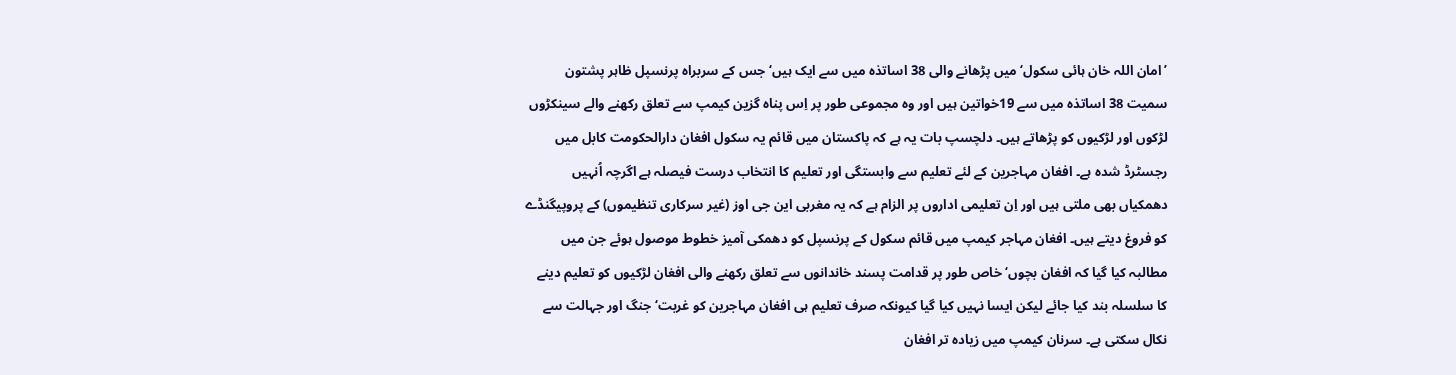’امان اللہ خان ہائی سکول‘ میں پڑھانے والی 38 اساتذہ میں سے ایک ہیں‘ جس کے سربراہ پرنسپل ظاہر پشتون سمیت 38 اساتذہ میں سے 19خواتین ہیں اور وہ مجموعی طور پر اِس پناہ گزین کیمپ سے تعلق رکھنے والے سینکڑوں لڑکوں اور لڑکیوں کو پڑھاتے ہیں۔ دلچسپ بات یہ ہے کہ پاکستان میں قائم یہ سکول افغان دارالحکومت کابل میں رجسٹرڈ شدہ ہے۔ افغان مہاجرین کے لئے تعلیم سے وابستگی اور تعلیم کا انتخاب درست فیصلہ ہے اگرچہ اُنہیں دھمکیاں بھی ملتی ہیں اور اِن تعلیمی اداروں پر الزام ہے کہ یہ مغربی این جی اوز (غیر سرکاری تنظیموں) کے پروپیگنڈے کو فروغ دیتے ہیں۔ افغان مہاجر کیمپ میں قائم سکول کے پرنسپل کو دھمکی آمیز خطوط موصول ہوئے جن میں مطالبہ کیا گیا کہ افغان بچوں‘ خاص طور پر قدامت پسند خاندانوں سے تعلق رکھنے والی افغان لڑکیوں کو تعلیم دینے کا سلسلہ بند کیا جائے لیکن ایسا نہیں کیا گیا کیونکہ صرف تعلیم ہی افغان مہاجرین کو غربت‘ جنگ اور جہالت سے نکال سکتی ہے۔ سرنان کیمپ میں زیادہ تر افغان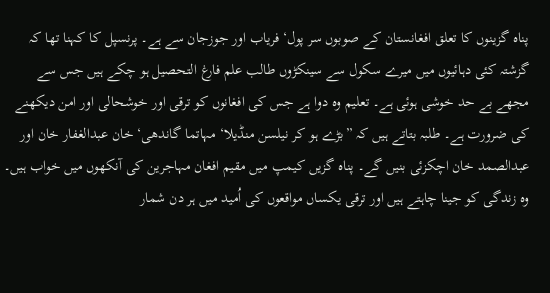پناہ گزینوں کا تعلق افغانستان کے صوبوں سر پول‘ فریاب اور جوزجان سے ہے۔ پرنسپل کا کہنا تھا کہ گزشتہ کئی دہائیوں میں میرے سکول سے سینکڑوں طالب علم فارغ التحصیل ہو چکے ہیں جس سے مجھے بے حد خوشی ہوئی ہے۔ تعلیم وہ دوا ہے جس کی افغانوں کو ترقی اور خوشحالی اور امن دیکھنے کی ضرورت ہے۔ طلبہ بتاتے ہیں کہ ”بڑے ہو کر نیلسن منڈیلا‘ مہاتما گاندھی‘ خان عبدالغفار خان اور عبدالصمد خان اچکزئی بنیں گے۔ پناہ گزیں کیمپ میں مقیم افغان مہاجرین کی آنکھوں میں خواب ہیں۔ وہ زندگی کو جینا چاہتے ہیں اور ترقی یکساں مواقعوں کی اُمید میں ہر دن شمار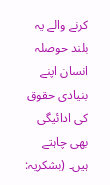کرنے والے یہ بلند حوصلہ انسان اپنے بنیادی حقوق کی ادائیگی بھی چاہتے ہیں۔ (بشکریہ: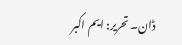ڈان۔ تحریر: ایم اکبر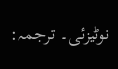نوٹیزئی۔ ترجمہ: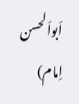اَبواَلحسن اِمام)